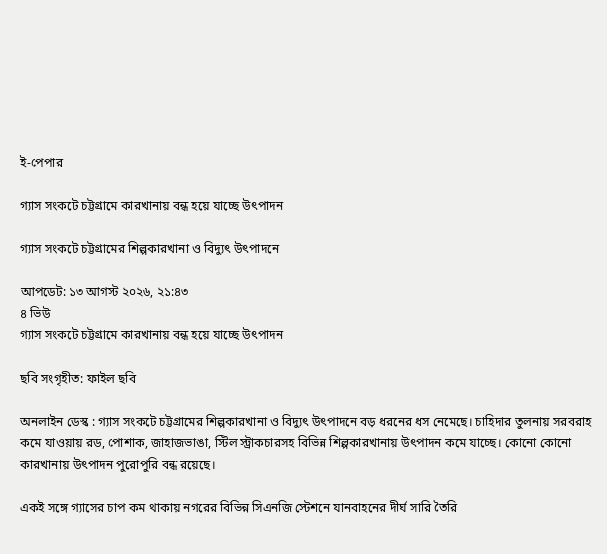ই-পেপার

গ্যাস সংকটে চট্টগ্রামে কারখানায় বন্ধ হয়ে যাচ্ছে উৎপাদন

গ্যাস সংকটে চট্টগ্রামের শিল্পকারখানা ও বিদ্যুৎ উৎপাদনে

আপডেট: ১৩ আগস্ট ২০২৬, ২১:৪৩
৪ ভিউ
গ্যাস সংকটে চট্টগ্রামে কারখানায় বন্ধ হয়ে যাচ্ছে উৎপাদন

ছবি সংগৃহীত: ফাইল ছবি

অনলাইন ডেস্ক : গ্যাস সংকটে চট্টগ্রামের শিল্পকারখানা ও বিদ্যুৎ উৎপাদনে বড় ধরনের ধস নেমেছে। চাহিদার তুলনায় সরবরাহ কমে যাওয়ায় রড, পোশাক, জাহাজভাঙা, স্টিল স্ট্রাকচারসহ বিভিন্ন শিল্পকারখানায় উৎপাদন কমে যাচ্ছে। কোনো কোনো কারখানায় উৎপাদন পুরোপুরি বন্ধ রয়েছে।

একই সঙ্গে গ্যাসের চাপ কম থাকায় নগরের বিভিন্ন সিএনজি স্টেশনে যানবাহনের দীর্ঘ সারি তৈরি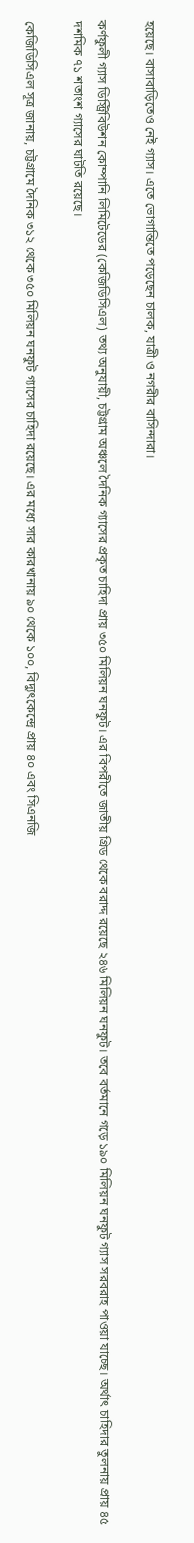হয়েছে। বাসাবাড়িতেও নেই গ্যাস। এতে ভোগান্তিতে পড়েছেন চালক, যাত্রী ও নগরীর বাসিন্দারা।

কর্ণফুলী গ্যাস ডিস্ট্রিবিউশন কোম্পানি লিমিটেডের (কেজিডিসিএল) তথ্য অনুযায়ী, চট্টগ্রাম অঞ্চলে দৈনিক গ্যাসের প্রকৃত চাহিদা প্রায় ৩৫০ মিলিয়ন ঘনফুট। এর বিপরীতে জাতীয় গ্রিড থেকে বরাদ্দ রয়েছে ২৪৬ মিলিয়ন ঘনফুট। তবে বর্তমানে গড়ে ১৯০ মিলিয়ন ঘনফুট গ্যাস সরবরাহ পাওয়া যাচ্ছে। অর্থাৎ চাহিদার তুলনায় প্রায় ৪৫ দশমিক ৭১ শতাংশ গ্যাসের ঘাটতি রয়েছে।

কেজিডিসিএল সূত্র জানায়, চট্টগ্রামে দৈনিক ৩১২ থেকে ৩৫০ মিলিয়ন ঘনফুট গ্যাসের চাহিদা রয়েছে। এর মধ্যে সার কারখানায় ৯০ থেকে ১০০, বিদ্যুৎকেন্দ্রে প্রায় ৪০ এবং সিএনজি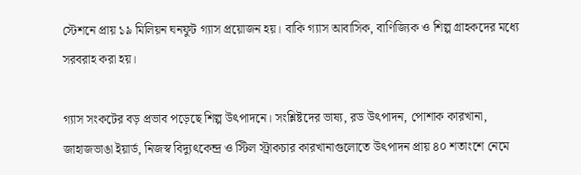স্টেশনে প্রায় ১৯ মিলিয়ন ঘনফুট গ্যাস প্রয়োজন হয়। বাকি গ্যাস আবাসিক, বাণিজ্যিক ও শিল্প গ্রাহকদের মধ্যে সরবরাহ করা হয়।

গ্যাস সংকটের বড় প্রভাব পড়েছে শিল্প উৎপাদনে। সংশ্লিষ্টদের ভাষ্য, রড উৎপাদন, পোশাক কারখানা, জাহাজভাঙা ইয়ার্ড, নিজস্ব বিদ্যুৎকেন্দ্র ও স্টিল স্ট্রাকচার কারখানাগুলোতে উৎপাদন প্রায় ৪০ শতাংশে নেমে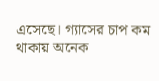এসেছে। গ্যাসের চাপ কম থাকায় অনেক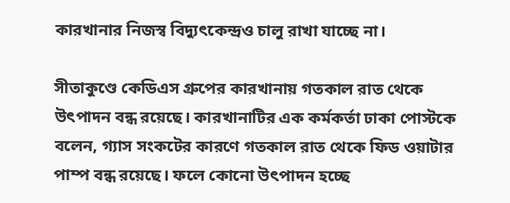কারখানার নিজস্ব বিদ্যুৎকেন্দ্রও চালু রাখা যাচ্ছে না।

সীতাকুণ্ডে কেডিএস গ্রুপের কারখানায় গতকাল রাত থেকে উৎপাদন বন্ধ রয়েছে। কারখানাটির এক কর্মকর্তা ঢাকা পোস্টকে বলেন, গ্যাস সংকটের কারণে গতকাল রাত থেকে ফিড ওয়াটার পাম্প বন্ধ রয়েছে। ফলে কোনো উৎপাদন হচ্ছে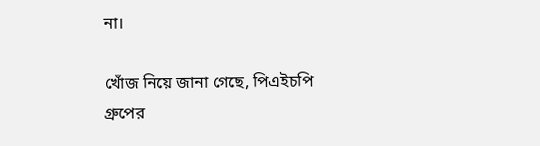না।

খোঁজ নিয়ে জানা গেছে, পিএইচপি গ্রুপের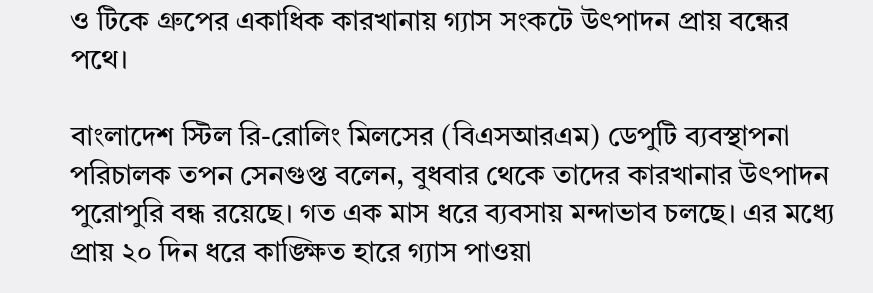ও টিকে গ্রুপের একাধিক কারখানায় গ্যাস সংকটে উৎপাদন প্রায় বন্ধের পথে।

বাংলাদেশ স্টিল রি-রোলিং মিলসের (বিএসআরএম) ডেপুটি ব্যবস্থাপনা পরিচালক তপন সেনগুপ্ত বলেন, বুধবার থেকে তাদের কারখানার উৎপাদন পুরোপুরি বন্ধ রয়েছে। গত এক মাস ধরে ব্যবসায় মন্দাভাব চলছে। এর মধ্যে প্রায় ২০ দিন ধরে কাঙ্ক্ষিত হারে গ্যাস পাওয়া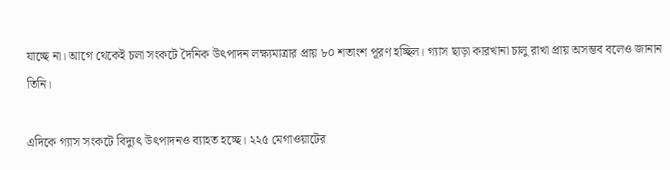যাচ্ছে না। আগে থেকেই চলা সংকটে দৈনিক উৎপাদন লক্ষ্যমাত্রার প্রায় ৮০ শতাংশ পূরণ হচ্ছিল। গ্যাস ছাড়া কারখানা চালু রাখা প্রায় অসম্ভব বলেও জানান তিনি।

এদিকে গ্যাস সংকটে বিদ্যুৎ উৎপাদনও ব্যাহত হচ্ছে। ২২৫ মেগাওয়াটের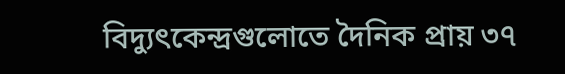বিদ্যুৎকেন্দ্রগুলোতে দৈনিক প্রায় ৩৭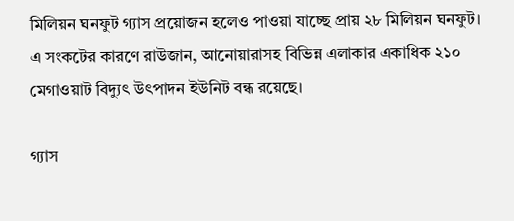মিলিয়ন ঘনফুট গ্যাস প্রয়োজন হলেও পাওয়া যাচ্ছে প্রায় ২৮ মিলিয়ন ঘনফুট। এ সংকটের কারণে রাউজান, আনোয়ারাসহ বিভিন্ন এলাকার একাধিক ২১০ মেগাওয়াট বিদ্যুৎ উৎপাদন ইউনিট বন্ধ রয়েছে।

গ্যাস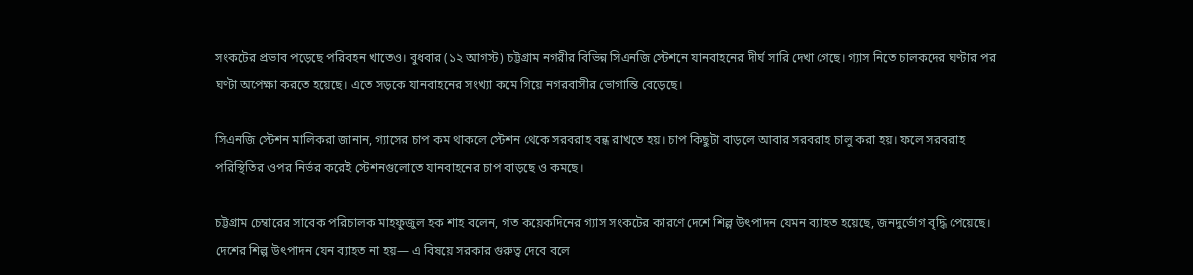সংকটের প্রভাব পড়েছে পরিবহন খাতেও। বুধবার (১২ আগস্ট) চট্টগ্রাম নগরীর বিভিন্ন সিএনজি স্টেশনে যানবাহনের দীর্ঘ সারি দেখা গেছে। গ্যাস নিতে চালকদের ঘণ্টার পর ঘণ্টা অপেক্ষা করতে হয়েছে। এতে সড়কে যানবাহনের সংখ্যা কমে গিয়ে নগরবাসীর ভোগান্তি বেড়েছে।

সিএনজি স্টেশন মালিকরা জানান, গ্যাসের চাপ কম থাকলে স্টেশন থেকে সরবরাহ বন্ধ রাখতে হয়। চাপ কিছুটা বাড়লে আবার সরবরাহ চালু করা হয়। ফলে সরবরাহ পরিস্থিতির ওপর নির্ভর করেই স্টেশনগুলোতে যানবাহনের চাপ বাড়ছে ও কমছে।

চট্টগ্রাম চেম্বারের সাবেক পরিচালক মাহফুজুল হক শাহ বলেন, গত কয়েকদিনের গ্যাস সংকটের কারণে দেশে শিল্প উৎপাদন যেমন ব্যাহত হয়েছে, জনদুর্ভোগ বৃদ্ধি পেয়েছে। দেশের শিল্প উৎপাদন যেন ব্যাহত না হয়— এ বিষয়ে সরকার গুরুত্ব দেবে বলে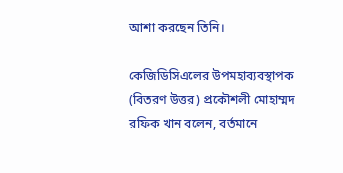আশা করছেন তিনি।

কেজিডিসিএলের উপমহাব্যবস্থাপক (বিতরণ উত্তর) প্রকৌশলী মোহাম্মদ রফিক খান বলেন, বর্তমানে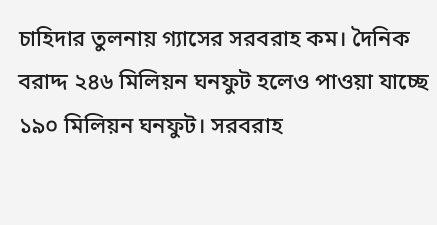চাহিদার তুলনায় গ্যাসের সরবরাহ কম। দৈনিক বরাদ্দ ২৪৬ মিলিয়ন ঘনফুট হলেও পাওয়া যাচ্ছে ১৯০ মিলিয়ন ঘনফুট। সরবরাহ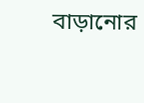বাড়ানোর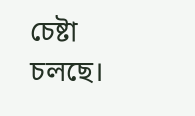চেষ্টা চলছে।